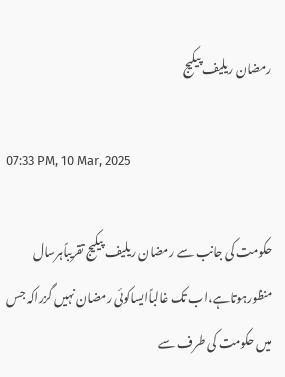رمضان ریلیف پیکیج

07:33 PM, 10 Mar, 2025

حکومت کی جانب سے رمضان ریلیف پیکیج تقریباًہرسال منظورہوتاہے،اب تک غالباًایساکوئی رمضان نہیں گزراکہ جس میں حکومت کی طرف سے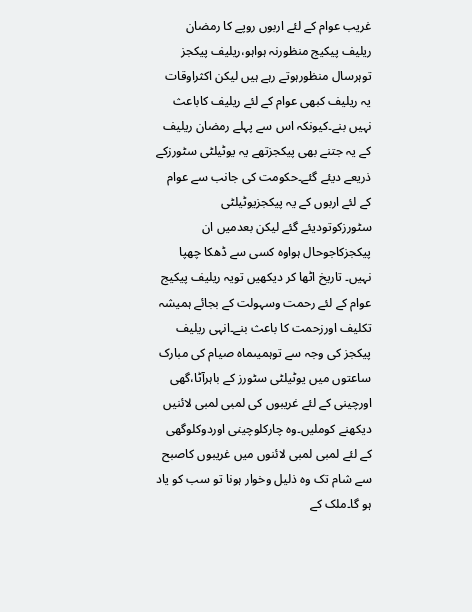غریب عوام کے لئے اربوں روپے کا رمضان ریلیف پیکیج منظورنہ ہواہو،ریلیف پیکجز توہرسال منظورہوتے رہے ہیں لیکن اکثراوقات یہ ریلیف کبھی عوام کے لئے ریلیف کاباعث نہیں بنے۔کیونکہ اس سے پہلے رمضان ریلیف کے یہ جتنے بھی پیکجزتھے یہ یوٹیلٹی سٹورزکے ذریعے دیئے گئے۔حکومت کی جانب سے عوام کے لئے اربوں کے یہ پیکجزیوٹیلٹی سٹورزکوتودیئے گئے لیکن بعدمیں ان پیکجزکاجوحال ہواوہ کسی سے ڈھکا چھپا نہیں۔ تاریخ اٹھا کر دیکھیں تویہ ریلیف پیکیج عوام کے لئے رحمت وسہولت کے بجائے ہمیشہ تکلیف اورزحمت کا باعث بنے۔انہی ریلیف پیکجز کی وجہ سے توہمیںماہ صیام کی مبارک ساعتوں میں یوٹیلٹی سٹورز کے باہرآٹا،گھی اورچینی کے لئے غریبوں کی لمبی لمبی لائنیں دیکھنے کوملیں۔وہ چارکلوچینی اوردوکلوگھی کے لئے لمبی لمبی لائنوں میں غریبوں کاصبح سے شام تک وہ ذلیل وخوار ہونا تو سب کو یاد ہو گا۔ملک کے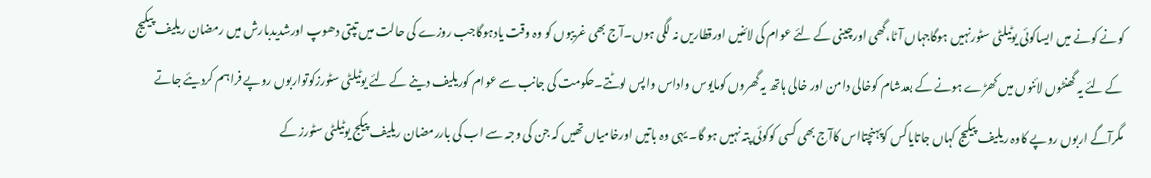کونے کونے میں ایساکوئی یوٹیلٹی سٹورنہیں ہوگاجہاں آٹا،گھی اورچینی کے لئے عوام کی لائنیں اورقطاریں نہ لگی ہوں۔آج بھی غریبوں کو وہ وقت یادہوگاجب روزے کی حالت میں تپتی دھوپ اورشدیدبارش میں رمضان ریلیف پیکیج کے لئے یہ گھنٹوں لائنوں میں کھڑے ہونے کے بعدشام کوخالی دامن اور خالی ہاتھ یہ گھروں کومایوس واداس واپس لوٹتے۔حکومت کی جانب سے عوام کوریلیف دینے کے لئے یوٹیلٹی سٹورزکوتواربوں روپے فراہم کردیئے جاتے مگرآگے اربوں روپے کاوہ ریلیف پیکیج کہاں جاتایاکس کوپہنچتااس کاآج بھی کسی کوکوئی پتہ نہیں ہو گا۔ یہی وہ باتیں اورخامیاں تھیں کہ جن کی وجہ سے اب کی باررمضان ریلیف پیکج یوٹیلٹی سٹورز کے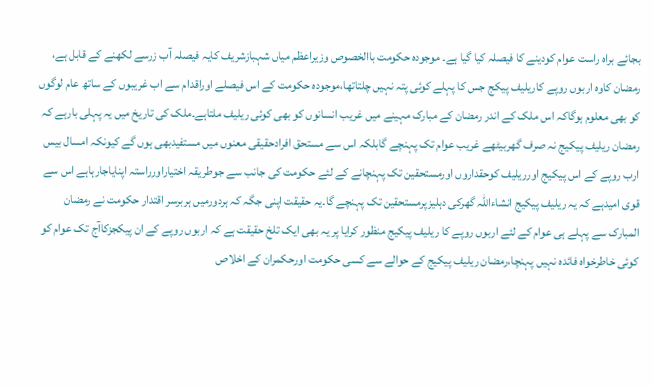بجائے براہ راست عوام کودینے کا فیصلہ کیا گیا ہے۔ موجودہ حکومت باالخصوص وزیراعظم میاں شہبازشریف کایہ فیصلہ آب زرسے لکھنے کے قابل ہے، رمضان کاوہ اربوں روپے کاریلیف پیکج جس کا پہلے کوئی پتہ نہیں چلتاتھا،موجودہ حکومت کے اس فیصلے اوراقدام سے اب غریبوں کے ساتھ عام لوگوں کو بھی معلوم ہوگاکہ اس ملک کے اندر رمضان کے مبارک مہینے میں غریب انسانوں کو بھی کوئی ریلیف ملتاہے۔ملک کی تاریخ میں یہ پہلی بارہے کہ رمضان ریلیف پیکیج نہ صرف گھربیٹھے غریب عوام تک پہنچے گابلکہ اس سے مستحق افرادحقیقی معنوں میں مستفیدبھی ہوں گے کیونکہ امسال بیس ارب روپے کے اس پیکیج اورریلیف کوحقداروں اورمستحقین تک پہنچانے کے لئے حکومت کی جانب سے جوطریقہ اختیاراورراستہ اپنایاجارہاہے اس سے قوی امیدہے کہ یہ ریلیف پیکیج انشاءاللہ گھرکی دہلیزپرمستحقین تک پہنچے گا۔یہ حقیقت اپنی جگہ کہ ہردورمیں ہربرسر اقتدار حکومت نے رمضان المبارک سے پہلے ہی عوام کے لئے اربوں روپے کا ریلیف پیکیج منظور کرایا پر یہ بھی ایک تلخ حقیقت ہے کہ اربوں روپے کے ان پیکجزکاآج تک عوام کو کوئی خاطرخواہ فائدہ نہیں پہنچا،رمضان ریلیف پیکیج کے حوالے سے کسی حکومت اورحکمران کے اخلاص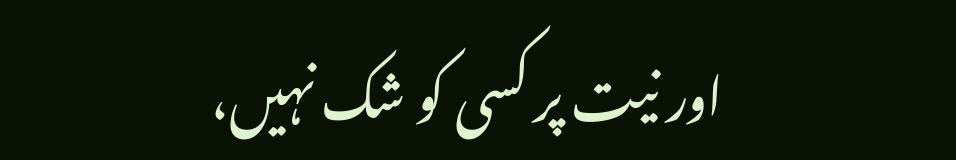اور نیت پر کسی کو شک نہیں،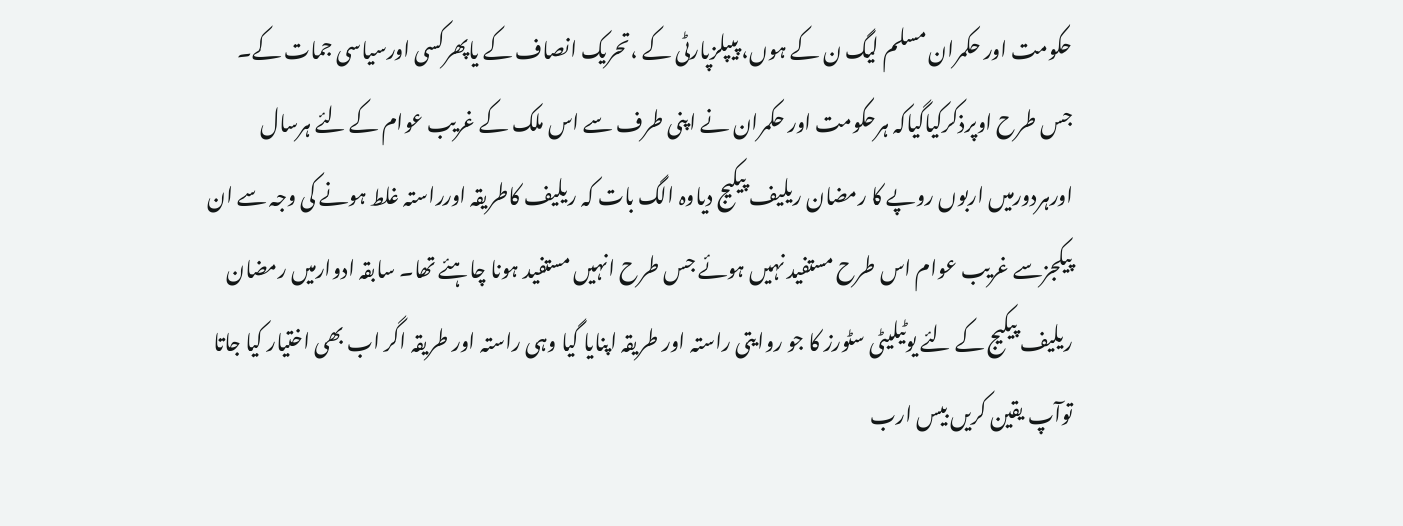حکومت اور حکمران مسلم لیگ ن کے ہوں، پیپلزپارٹی کے ،تحریک انصاف کے یاپھرکسی اورسیاسی جمات کے۔ جس طرح اوپرذکرکیاگیاکہ ہرحکومت اور حکمران نے اپنی طرف سے اس ملک کے غریب عوام کے لئے ہرسال اورہردورمیں اربوں روپے کا رمضان ریلیف پیکیج دیاوہ الگ بات کہ ریلیف کاطریقہ اورراستہ غلط ہونے کی وجہ سے ان پیکجزسے غریب عوام اس طرح مستفید نہیں ہوئے جس طرح انہیں مستفید ہونا چاہئے تھا۔ سابقہ ادوارمیں رمضان ریلیف پیکیج کے لئے یوٹیلیٹی سٹورز کا جو روایتی راستہ اور طریقہ اپنایا گیا وہی راستہ اور طریقہ اگر اب بھی اختیار کیا جاتا توآپ یقین کریں بیس ارب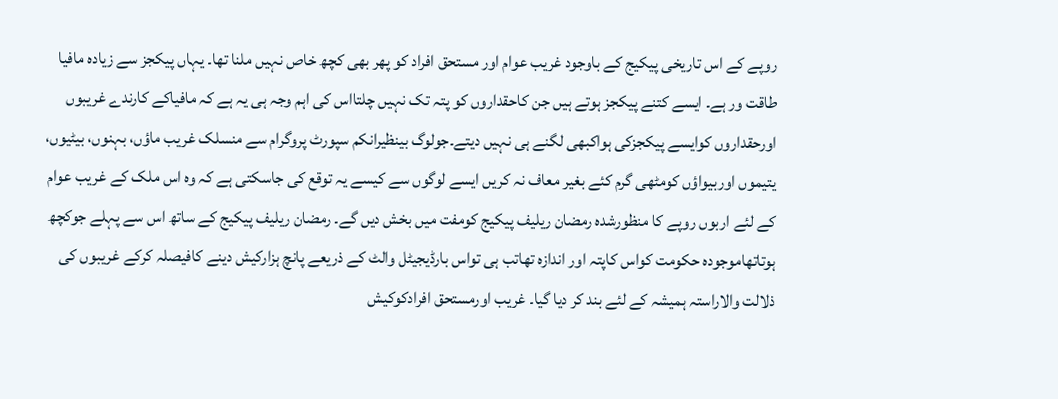روپے کے اس تاریخی پیکیج کے باوجود غریب عوام اور مستحق افراد کو پھر بھی کچھ خاص نہیں ملنا تھا۔ یہاں پیکجز سے زیادہ مافیا طاقت ور ہے۔ ایسے کتنے پیکجز ہوتے ہیں جن کاحقداروں کو پتہ تک نہیں چلتااس کی اہم وجہ ہی یہ ہے کہ مافیاکے کارندے غریبوں اورحقداروں کوایسے پیکجزکی ہواکبھی لگنے ہی نہیں دیتے۔جولوگ بینظیرانکم سپورٹ پروگرام سے منسلک غریب ماؤں، بہنوں، بیٹیوں، یتیموں اوربیواؤں کومٹھی گرم کئے بغیر معاف نہ کریں ایسے لوگوں سے کیسے یہ توقع کی جاسکتی ہے کہ وہ اس ملک کے غریب عوام کے لئے اربوں روپے کا منظورشدہ رمضان ریلیف پیکیج کومفت میں بخش دیں گے۔ رمضان ریلیف پیکیج کے ساتھ اس سے پہلے جوکچھ ہوتاتھاموجودہ حکومت کواس کاپتہ اور اندازہ تھاتب ہی تواس بارڈیجیٹل والٹ کے ذریعے پانچ ہزارکیش دینے کافیصلہ کرکے غریبوں کی ذلالت والاراستہ ہمیشہ کے لئے بند کر دیا گیا۔ غریب اورمستحق افرادکوکیش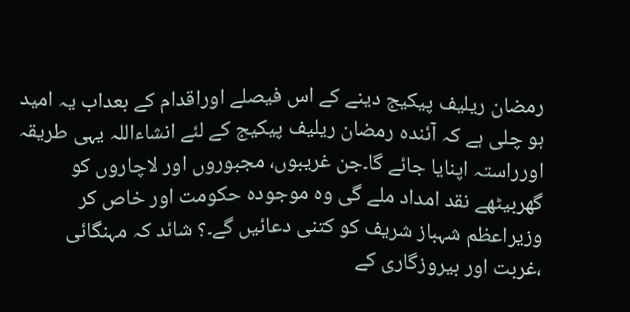رمضان ریلیف پیکیج دینے کے اس فیصلے اوراقدام کے بعداب یہ امید ہو چلی ہے کہ آئندہ رمضان ریلیف پیکیج کے لئے انشاءاللہ یہی طریقہ اورراستہ اپنایا جائے گا۔جن غریبوں، مجبوروں اور لاچاروں کو گھربیٹھے نقد امداد ملے گی وہ موجودہ حکومت اور خاص کر وزیراعظم شہباز شریف کو کتنی دعائیں گے۔؟ شائد کہ مہنگائی ،غربت اور بیروزگاری کے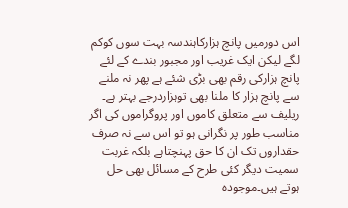اس دورمیں پانچ ہزارکاہندسہ بہت سوں کوکم لگے لیکن ایک غریب اور مجبور بندے کے لئے پانچ ہزارکی رقم بھی بڑی شئے ہے پھر نہ ملنے سے پانچ ہزار کا ملنا بھی توہزاردرجے بہتر ہے۔ ریلیف سے متعلق کاموں اور پروگراموں کی اگر مناسب طور پر نگرانی ہو تو اس سے نہ صرف حقداروں تک ان کا حق پہنچتاہے بلکہ غربت سمیت دیگر کئی طرح کے مسائل بھی حل ہوتے ہیں۔موجودہ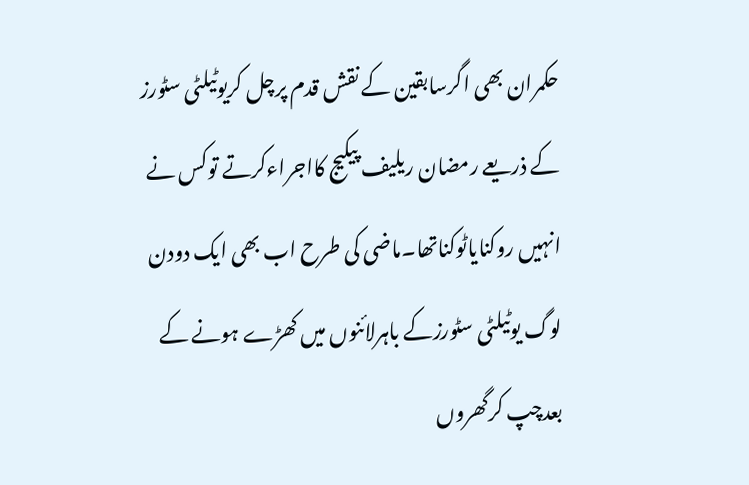حکمران بھی اگرسابقین کے نقش قدم پرچل کریوٹیلٹی سٹورز کے ذریعے رمضان ریلیف پیکیج کااجراءکرتے توکس نے انہیں روکنایاٹوکناتھا۔ماضی کی طرح اب بھی ایک دودن لوگ یوٹیلٹی سٹورزکے باہرلائنوں میں کھڑے ہونے کے بعدچپ کرگھروں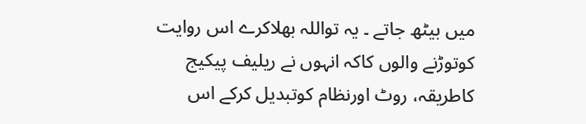میں بیٹھ جاتے ۔ یہ تواللہ بھلاکرے اس روایت کوتوڑنے والوں کاکہ انہوں نے ریلیف پیکیج کاطریقہ، روٹ اورنظام کوتبدیل کرکے اس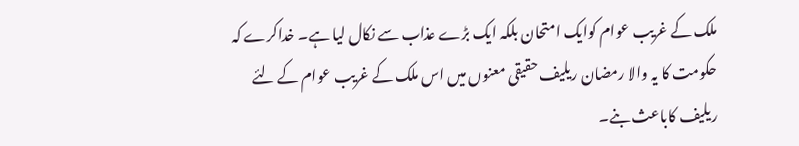ملک کے غریب عوام کوایک امتحان بلکہ ایک بڑے عذاب سے نکال لیا ہے۔ خداکرے کہ حکومت کا یہ والا رمضان ریلیف حقیقی معنوں میں اس ملک کے غریب عوام کے لئے ریلیف کاباعث بنے۔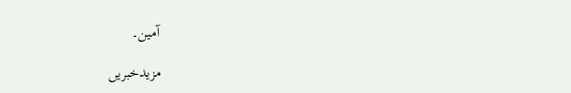آمین۔

مزیدخبریں